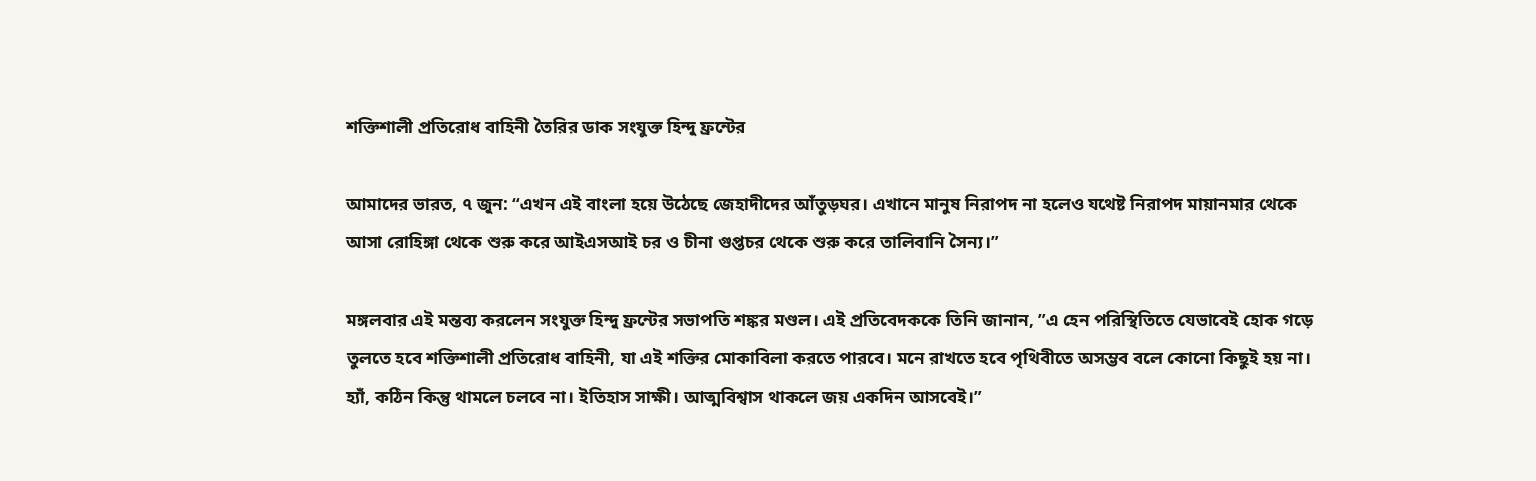শক্তিশালী প্রতিরোধ বাহিনী তৈরির ডাক সংযুক্ত হিন্দু ফ্রন্টের

আমাদের ভারত, ৭ জুন: “এখন এই বাংলা হয়ে উঠেছে জেহাদীদের আঁতুড়ঘর। এখানে মানুষ নিরাপদ না হলেও যথেষ্ট নিরাপদ মায়ানমার থেকে আসা রোহিঙ্গা থেকে শুরু করে আইএসআই চর ও চীনা গুপ্তচর থেকে শুরু করে তালিবানি সৈন্য।”

মঙ্গলবার এই মন্তব্য করলেন সংযুক্ত হিন্দু ফ্রন্টের সভাপতি শঙ্কর মণ্ডল। এই প্রতিবেদককে তিনি জানান, ”এ হেন পরিস্থিতিতে যেভাবেই হোক গড়ে তুলতে হবে শক্তিশালী প্রতিরোধ বাহিনী, যা এই শক্তির মোকাবিলা করতে পারবে। মনে রাখতে হবে পৃথিবীতে অসম্ভব বলে কোনো কিছুই হয় না। হ্যাঁ, কঠিন কিন্তু থামলে চলবে না। ইতিহাস সাক্ষী। আত্মবিশ্বাস থাকলে জয় একদিন আসবেই।”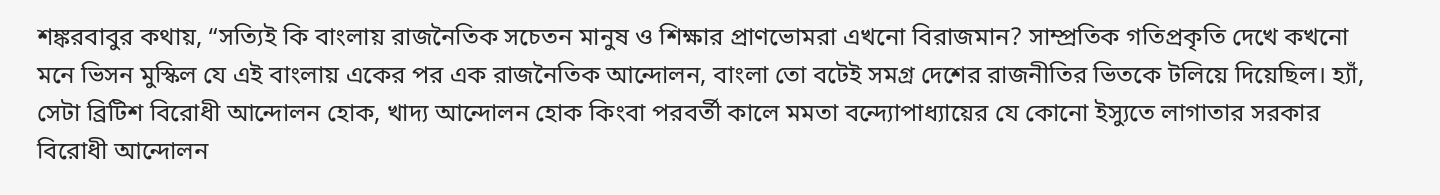শঙ্করবাবুর কথায়, “সত্যিই কি বাংলায় রাজনৈতিক সচেতন মানুষ ও শিক্ষার প্রাণভোমরা এখনো বিরাজমান? সাম্প্রতিক গতিপ্রকৃতি দেখে কখনো মনে ভিসন মুস্কিল যে এই বাংলায় একের পর এক রাজনৈতিক আন্দোলন, বাংলা তো বটেই সমগ্র দেশের রাজনীতির ভিতকে টলিয়ে দিয়েছিল। হ্যাঁ, সেটা ব্রিটিশ বিরোধী আন্দোলন হোক, খাদ্য আন্দোলন হোক কিংবা পরবর্তী কালে মমতা বন্দ্যোপাধ্যায়ের যে কোনো ইস্যুতে লাগাতার সরকার বিরোধী আন্দোলন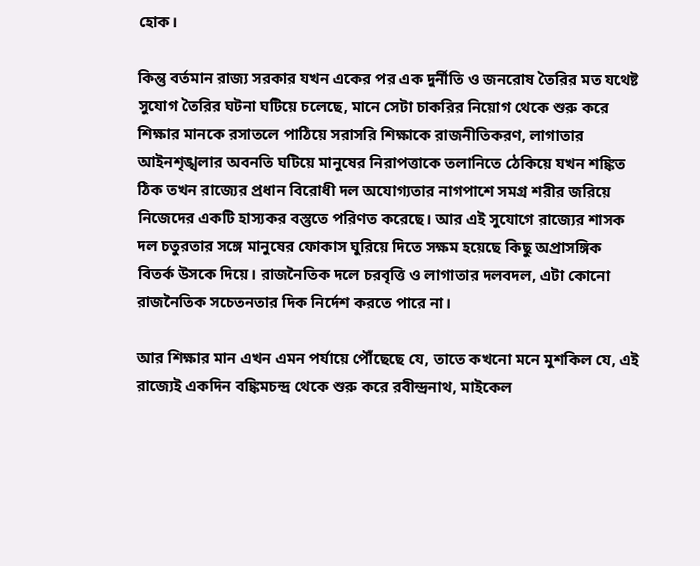হোক।

কিন্তু বর্তমান রাজ্য সরকার যখন একের পর এক দুর্নীতি ও জনরোষ তৈরির মত যথেষ্ট সুযোগ তৈরির ঘটনা ঘটিয়ে চলেছে, মানে সেটা চাকরির নিয়োগ থেকে শুরু করে শিক্ষার মানকে রসাতলে পাঠিয়ে সরাসরি শিক্ষাকে রাজনীতিকরণ, লাগাতার আইনশৃঙ্খলার অবনতি ঘটিয়ে মানুষের নিরাপত্তাকে তলানিতে ঠেকিয়ে যখন শঙ্কিত ঠিক তখন রাজ্যের প্রধান বিরোধী দল অযোগ্যতার নাগপাশে সমগ্র শরীর জরিয়ে নিজেদের একটি হাস্যকর বস্তুতে পরিণত করেছে। আর এই সুযোগে রাজ্যের শাসক দল চতুরতার সঙ্গে মানুষের ফোকাস ঘুরিয়ে দিতে সক্ষম হয়েছে কিছু অপ্রাসঙ্গিক বিতর্ক উসকে দিয়ে। রাজনৈতিক দলে চরবৃত্তি ও লাগাতার দলবদল, এটা কোনো রাজনৈতিক সচেতনতার দিক নির্দেশ করতে পারে না।

আর শিক্ষার মান এখন এমন পর্যায়ে পৌঁছেছে যে, তাতে কখনো মনে মুশকিল যে, এই রাজ্যেই একদিন বঙ্কিমচন্দ্র থেকে শুরু করে রবীন্দ্রনাথ, মাইকেল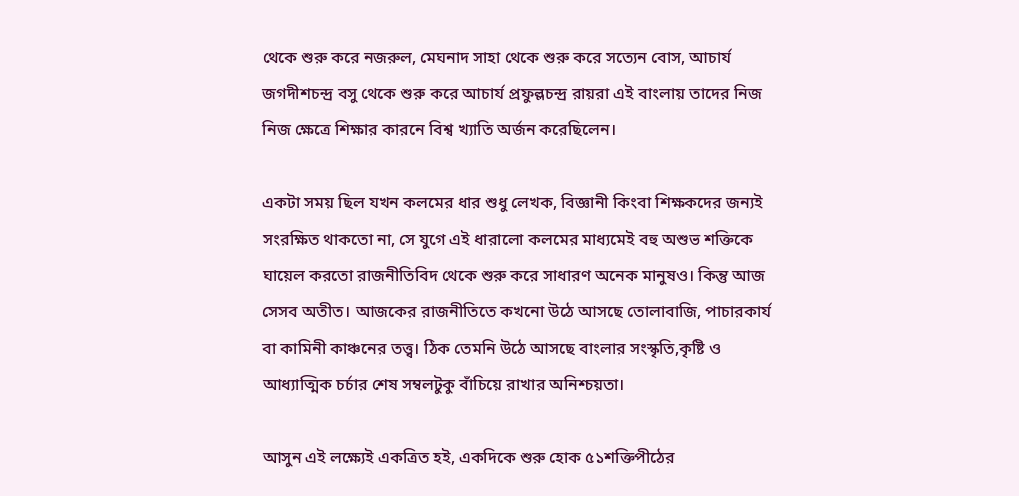থেকে শুরু করে নজরুল, মেঘনাদ সাহা থেকে শুরু করে সত্যেন বোস, আচার্য জগদীশচন্দ্র বসু থেকে শুরু করে আচার্য প্রফুল্লচন্দ্র রায়রা এই বাংলায় তাদের নিজ নিজ ক্ষেত্রে শিক্ষার কারনে বিশ্ব খ্যাতি অর্জন করেছিলেন।

একটা সময় ছিল যখন কলমের ধার শুধু লেখক, বিজ্ঞানী কিংবা শিক্ষকদের জন্যই সংরক্ষিত থাকতো না, সে যুগে এই ধারালো কলমের মাধ্যমেই বহু অশুভ শক্তিকে ঘায়েল করতো রাজনীতিবিদ থেকে শুরু করে সাধারণ অনেক মানুষও। কিন্তু আজ সেসব অতীত। আজকের রাজনীতিতে কখনো উঠে আসছে তোলাবাজি, পাচারকার্য বা কামিনী কাঞ্চনের তত্ত্ব। ঠিক তেমনি উঠে আসছে বাংলার সংস্কৃতি,কৃষ্টি ও আধ্যাত্মিক চর্চার শেষ সম্বলটুকু বাঁচিয়ে রাখার অনিশ্চয়তা।

আসুন এই লক্ষ্যেই একত্রিত হই, একদিকে শুরু হোক ৫১শক্তিপীঠের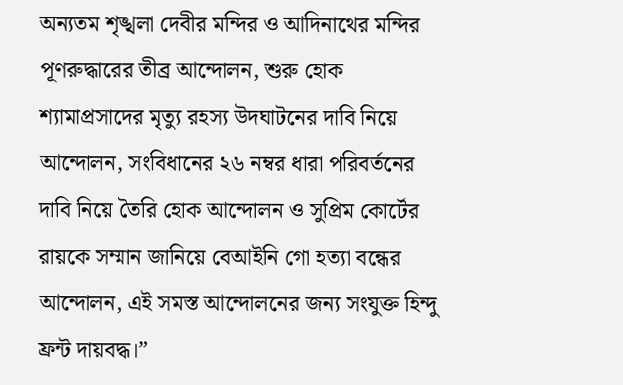অন্যতম শৃঙ্খলা দেবীর মন্দির ও আদিনাথের মন্দির পূণরুদ্ধারের তীব্র আন্দোলন, শুরু হোক শ্যামাপ্রসাদের মৃত্যু রহস্য উদঘাটনের দাবি নিয়ে আন্দোলন, সংবিধানের ২৬ নম্বর ধারা পরিবর্তনের দাবি নিয়ে তৈরি হোক আন্দোলন ও সুপ্রিম কোর্টের রায়কে সম্মান জানিয়ে বেআইনি গো হত্যা বন্ধের আন্দোলন, এই সমস্ত আন্দোলনের জন্য সংযুক্ত হিন্দু ফ্রন্ট দায়বদ্ধ।”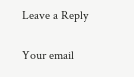Leave a Reply

Your email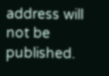address will not be published.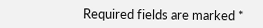Required fields are marked *